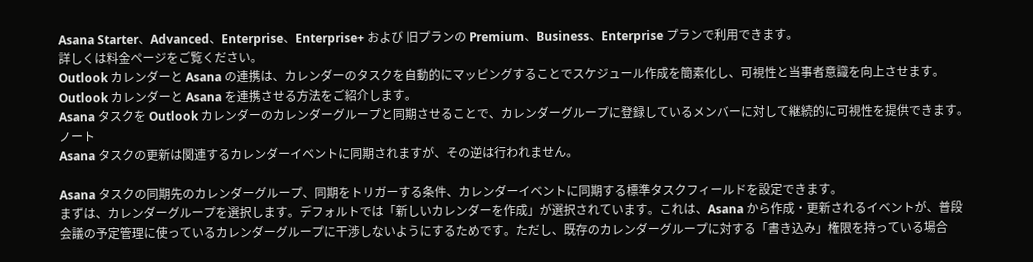Asana Starter、Advanced、Enterprise、Enterprise+ および 旧プランの Premium、Business、Enterprise プランで利用できます。
詳しくは料金ページをご覧ください。
Outlook カレンダーと Asana の連携は、カレンダーのタスクを自動的にマッピングすることでスケジュール作成を簡素化し、可視性と当事者意識を向上させます。Outlook カレンダーと Asana を連携させる方法をご紹介します。
Asana タスクを Outlook カレンダーのカレンダーグループと同期させることで、カレンダーグループに登録しているメンバーに対して継続的に可視性を提供できます。
ノート
Asana タスクの更新は関連するカレンダーイベントに同期されますが、その逆は行われません。

Asana タスクの同期先のカレンダーグループ、同期をトリガーする条件、カレンダーイベントに同期する標準タスクフィールドを設定できます。
まずは、カレンダーグループを選択します。デフォルトでは「新しいカレンダーを作成」が選択されています。これは、Asana から作成・更新されるイベントが、普段会議の予定管理に使っているカレンダーグループに干渉しないようにするためです。ただし、既存のカレンダーグループに対する「書き込み」権限を持っている場合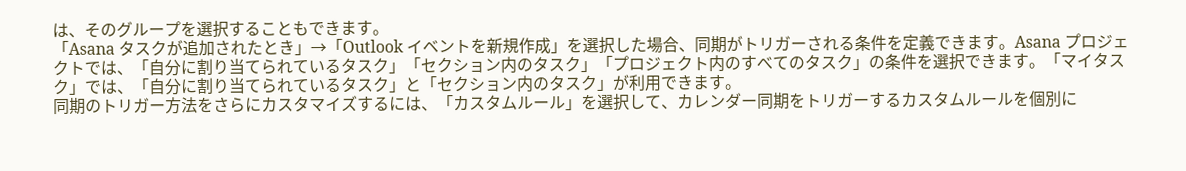は、そのグループを選択することもできます。
「Asana タスクが追加されたとき」→「Outlook イベントを新規作成」を選択した場合、同期がトリガーされる条件を定義できます。Asana プロジェクトでは、「自分に割り当てられているタスク」「セクション内のタスク」「プロジェクト内のすべてのタスク」の条件を選択できます。「マイタスク」では、「自分に割り当てられているタスク」と「セクション内のタスク」が利用できます。
同期のトリガー方法をさらにカスタマイズするには、「カスタムルール」を選択して、カレンダー同期をトリガーするカスタムルールを個別に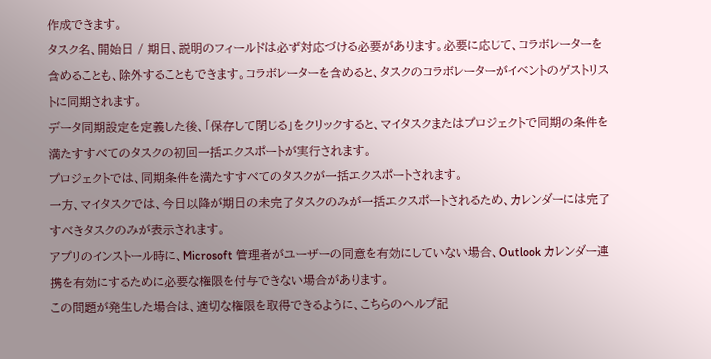作成できます。
タスク名、開始日 / 期日、説明のフィールドは必ず対応づける必要があります。必要に応じて、コラボレーターを含めることも、除外することもできます。コラボレーターを含めると、タスクのコラボレーターがイベントのゲストリストに同期されます。
データ同期設定を定義した後、「保存して閉じる」をクリックすると、マイタスクまたはプロジェクトで同期の条件を満たすすべてのタスクの初回一括エクスポートが実行されます。
プロジェクトでは、同期条件を満たすすべてのタスクが一括エクスポートされます。
一方、マイタスクでは、今日以降が期日の未完了タスクのみが一括エクスポートされるため、カレンダーには完了すべきタスクのみが表示されます。
アプリのインストール時に、Microsoft 管理者がユーザーの同意を有効にしていない場合、Outlook カレンダー連携を有効にするために必要な権限を付与できない場合があります。
この問題が発生した場合は、適切な権限を取得できるように、こちらのヘルプ記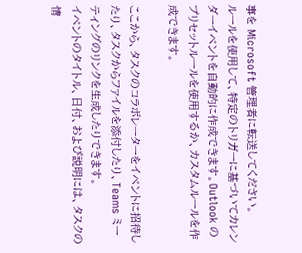事を Microsoft 管理者に転送してください。
ルールを使用して、特定のトリガーに基づいてカレンダーイベントを自動的に作成できます。Outlook のプリセットルールを使用するか、カスタムルールを作成できます。

ここから、タスクのコラボレーターをイベントに招待したり、タスクからファイルを添付したり、Teams ミーティングのリンクを生成したりできます。
イベントのタイトル、日付、および説明には、タスクの情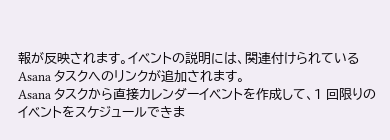報が反映されます。イベントの説明には、関連付けられている Asana タスクへのリンクが追加されます。
Asana タスクから直接カレンダーイベントを作成して、1 回限りのイベントをスケジュールできま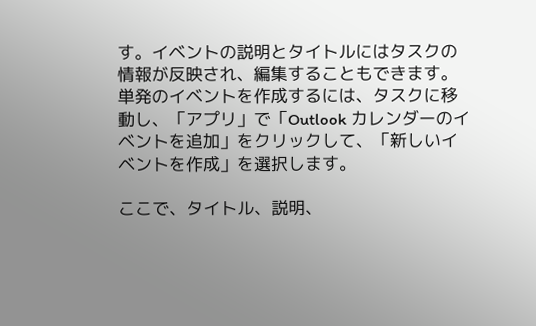す。イベントの説明とタイトルにはタスクの情報が反映され、編集することもできます。
単発のイベントを作成するには、タスクに移動し、「アプリ」で「Outlook カレンダーのイベントを追加」をクリックして、「新しいイベントを作成」を選択します。

ここで、タイトル、説明、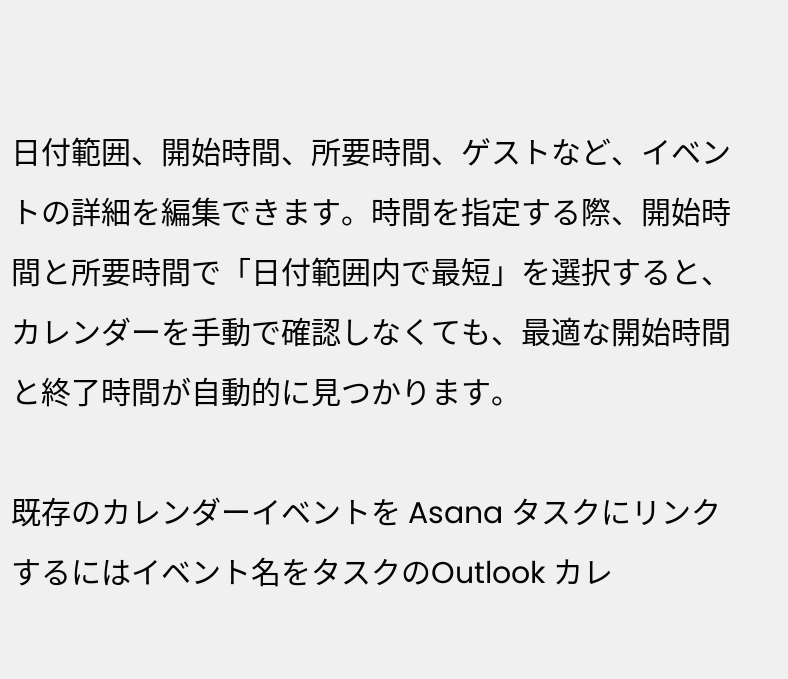日付範囲、開始時間、所要時間、ゲストなど、イベントの詳細を編集できます。時間を指定する際、開始時間と所要時間で「日付範囲内で最短」を選択すると、カレンダーを手動で確認しなくても、最適な開始時間と終了時間が自動的に見つかります。

既存のカレンダーイベントを Asana タスクにリンクするにはイベント名をタスクのOutlook カレ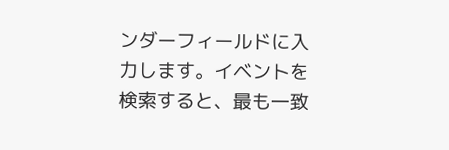ンダーフィールドに入力します。イベントを検索すると、最も一致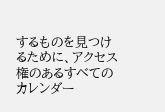するものを見つけるために、アクセス権のあるすべてのカレンダー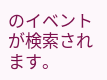のイベントが検索されます。